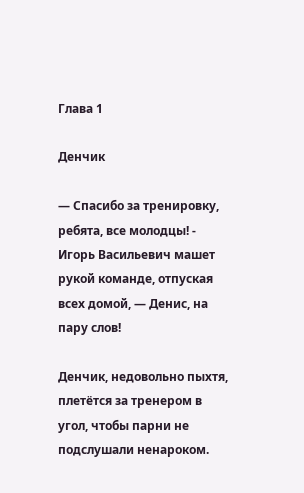Глава 1

Денчик

— Спасибо за тренировку, ребята, все молодцы! - Игорь Васильевич машет рукой команде, отпуская всех домой, — Денис, на пару слов!

Денчик, недовольно пыхтя, плетётся за тренером в угол, чтобы парни не подслушали ненароком.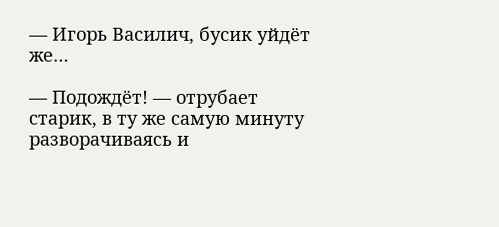— Игорь Василич, бусик уйдёт же…

— Подождёт! — отрубает старик, в ту же самую минуту разворачиваясь и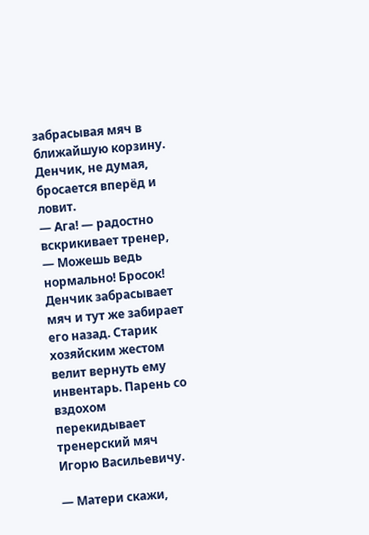забрасывая мяч в ближайшую корзину.
Денчик, не думая, бросается вперёд и ловит.
— Ага! — радостно вскрикивает тренер, — Можешь ведь нормально! Бросок!
Денчик забрасывает мяч и тут же забирает его назад. Старик хозяйским жестом велит вернуть ему инвентарь. Парень со вздохом перекидывает тренерский мяч Игорю Васильевичу.

— Матери скажи,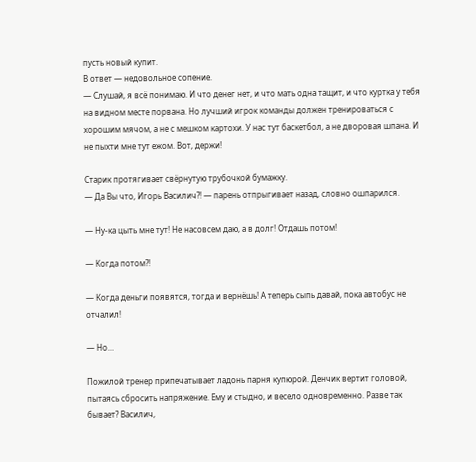пусть новый купит.
В ответ — недовольное сопение.
— Слушай, я всё понимаю. И что денег нет, и что мать одна тащит, и что куртка у тебя на видном месте порвана. Но лучший игрок команды должен тренироваться с хорошим мячом, а не с мешком картохи. У нас тут баскетбол, а не дворовая шпана. И не пыхти мне тут ежом. Вот, держи!

Старик протягивает свёрнутую трубочкой бумажку.
— Да Вы что, Игорь Василич?! — парень отпрыгивает назад, словно ошпарился.

— Ну-ка цыть мне тут! Не насовсем даю, а в долг! Отдашь потом!

— Когда потом?!

— Когда деньги появятся, тогда и вернёшь! А теперь сыпь давай, пока автобус не отчалил!

— Но…

Пожилой тренер припечатывает ладонь парня купюрой. Денчик вертит головой, пытаясь сбросить напряжение. Ему и стыдно, и весело одновременно. Разве так бывает? Василич,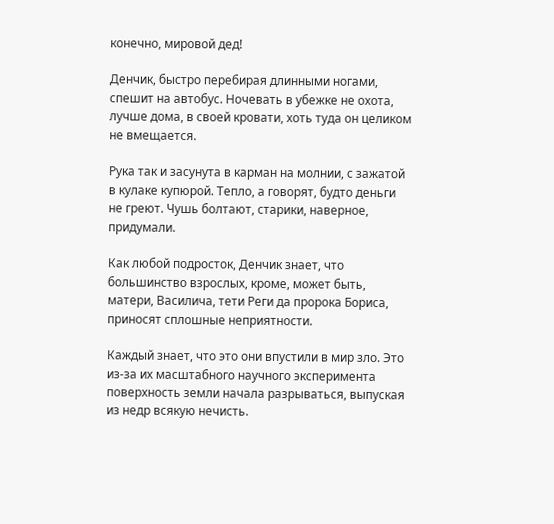конечно, мировой дед!

Денчик, быстро перебирая длинными ногами, спешит на автобус. Ночевать в убежке не охота, лучше дома, в своей кровати, хоть туда он целиком не вмещается.

Рука так и засунута в карман на молнии, с зажатой в кулаке купюрой. Тепло, а говорят, будто деньги не греют. Чушь болтают, старики, наверное, придумали.

Как любой подросток, Денчик знает, что большинство взрослых, кроме, может быть, матери, Василича, тети Реги да пророка Бориса, приносят сплошные неприятности.

Каждый знает, что это они впустили в мир зло. Это из-за их масштабного научного эксперимента поверхность земли начала разрываться, выпуская из недр всякую нечисть.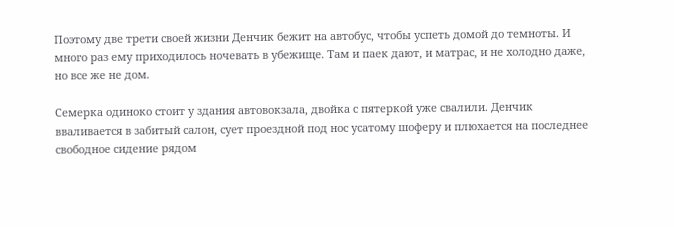Поэтому две трети своей жизни Денчик бежит на автобус, чтобы успеть домой до темноты. И много раз ему приходилось ночевать в убежище. Там и паек дают, и матрас, и не холодно даже, но все же не дом.

Семерка одиноко стоит у здания автовокзала, двойка с пятеркой уже свалили. Денчик вваливается в забитый салон, сует проездной под нос усатому шоферу и плюхается на последнее свободное сидение рядом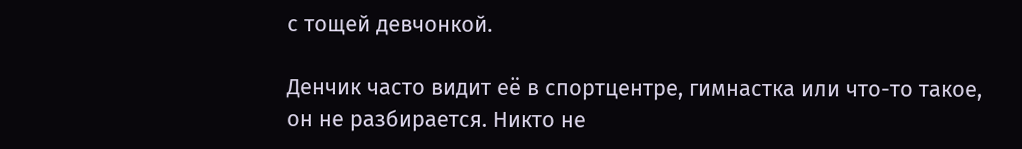с тощей девчонкой.

Денчик часто видит её в спортцентре, гимнастка или что-то такое, он не разбирается. Никто не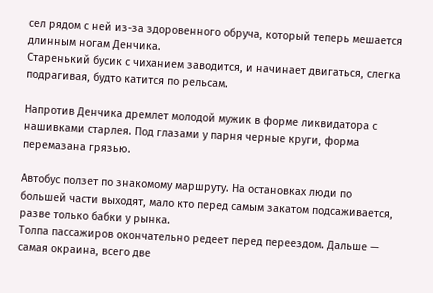сел рядом с ней из-за здоровенного обруча, который теперь мешается длинным ногам Денчика.
Старенький бусик с чиханием заводится, и начинает двигаться, слегка подрагивая, будто катится по рельсам.

Напротив Денчика дремлет молодой мужик в форме ликвидатора с нашивками старлея. Под глазами у парня черные круги, форма перемазана грязью.

Автобус ползет по знакомому маршруту. На остановках люди по большей части выходят, мало кто перед самым закатом подсаживается, разве только бабки у рынка.
Толпа пассажиров окончательно редеет перед переездом. Дальше — самая окраина, всего две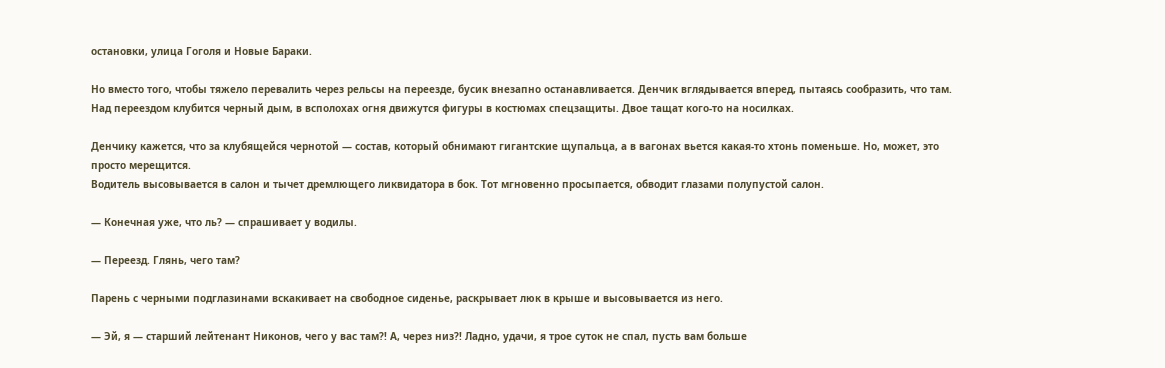остановки, улица Гоголя и Новые Бараки.

Но вместо того, чтобы тяжело перевалить через рельсы на переезде, бусик внезапно останавливается. Денчик вглядывается вперед, пытаясь сообразить, что там.
Над переездом клубится черный дым, в всполохах огня движутся фигуры в костюмах спецзащиты. Двое тащат кого-то на носилках.

Денчику кажется, что за клубящейся чернотой — состав, который обнимают гигантские щупальца, а в вагонах вьется какая-то хтонь поменьше. Но, может, это просто мерещится.
Водитель высовывается в салон и тычет дремлющего ликвидатора в бок. Тот мгновенно просыпается, обводит глазами полупустой салон.

— Конечная уже, что ль? — спрашивает у водилы.

— Переезд. Глянь, чего там?

Парень с черными подглазинами вскакивает на свободное сиденье, раскрывает люк в крыше и высовывается из него.

— Эй, я — старший лейтенант Никонов, чего у вас там?! А, через низ?! Ладно, удачи, я трое суток не спал, пусть вам больше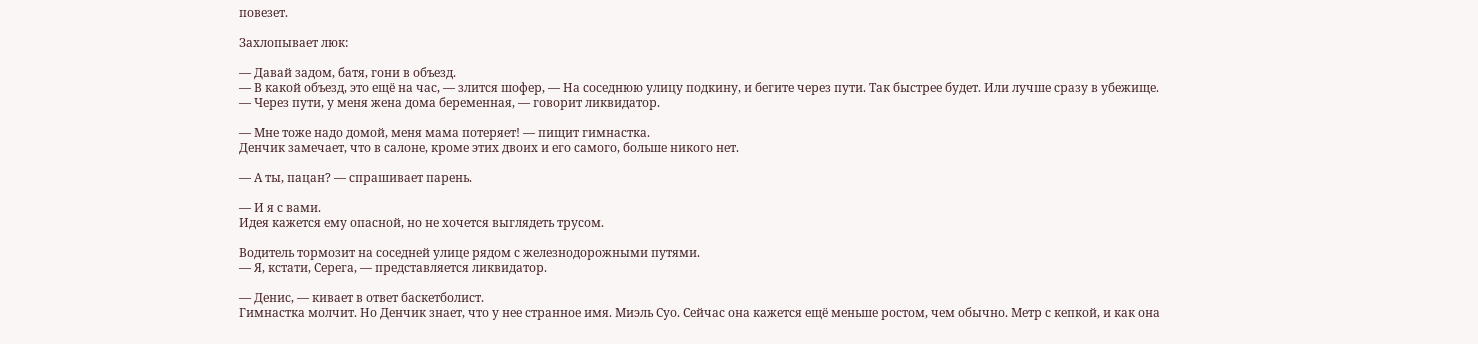повезет.

Захлопывает люк:

— Давай задом, батя, гони в объезд.
— В какой объезд, это ещё на час, — злится шофер, — На соседнюю улицу подкину, и бегите через пути. Так быстрее будет. Или лучше сразу в убежище.
— Через пути, у меня жена дома беременная, — говорит ликвидатор.

— Мне тоже надо домой, меня мама потеряет! — пищит гимнастка.
Денчик замечает, что в салоне, кроме этих двоих и его самого, больше никого нет.

— А ты, пацан? — спрашивает парень.

— И я с вами.
Идея кажется ему опасной, но не хочется выглядеть трусом.

Водитель тормозит на соседней улице рядом с железнодорожными путями.
— Я, кстати, Серега, — представляется ликвидатор.

— Денис, — кивает в ответ баскетболист.
Гимнастка молчит. Но Денчик знает, что у нее странное имя. Миэль Суо. Сейчас она кажется ещё меньше ростом, чем обычно. Метр с кепкой, и как она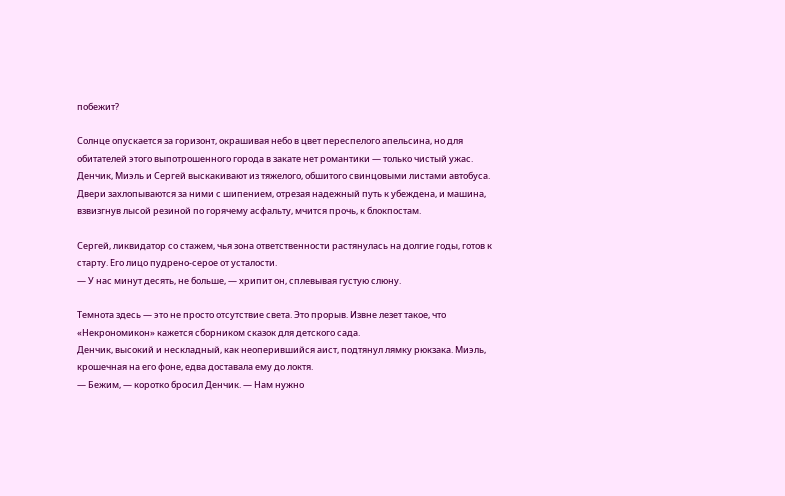побежит?

Солнце опускается за горизонт, окрашивая небо в цвет переспелого апельсина, но для обитателей этого выпотрошенного города в закате нет романтики — только чистый ужас. Денчик, Миэль и Сергей выскакивают из тяжелого, обшитого свинцовыми листами автобуса. Двери захлопываются за ними с шипением, отрезая надежный путь к убеждена, и машина, взвизгнув лысой резиной по горячему асфальту, мчится прочь, к блокпостам.

Сергей, ликвидатор со стажем, чья зона ответственности растянулась на долгие годы, готов к старту. Его лицо пудрено-серое от усталости.
— У нас минут десять, не больше, — хрипит он, сплевывая густую слюну.

Темнота здесь — это не просто отсутствие света. Это прорыв. Извне лезет такое, что «Некрономикон» кажется сборником сказок для детского сада.
Денчик, высокий и нескладный, как неоперившийся аист, подтянул лямку рюкзака. Миэль, крошечная на его фоне, едва доставала ему до локтя.
— Бежим, — коротко бросил Денчик. — Нам нужно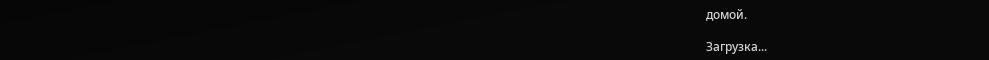домой.

Загрузка...